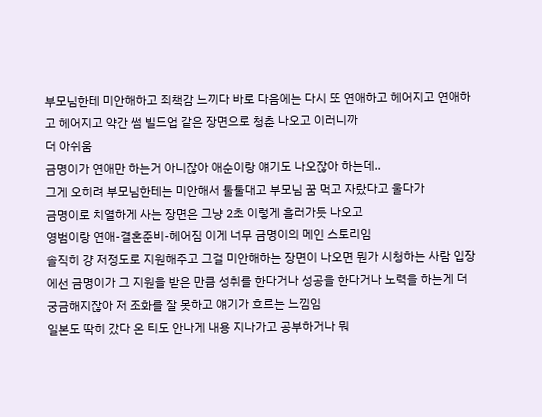부모님한테 미안해하고 죄책감 느끼다 바로 다음에는 다시 또 연애하고 헤어지고 연애하고 헤어지고 약간 썸 빌드업 같은 장면으로 청춘 나오고 이러니까
더 아쉬움
금명이가 연애만 하는거 아니잖아 애순이랑 얘기도 나오잖아 하는데..
그게 오히려 부모님한테는 미안해서 툴툴대고 부모님 꿈 먹고 자랐다고 울다가
금명이로 치열하게 사는 장면은 그냥 2초 이렇게 흘러가듯 나오고
영범이랑 연애-결혼준비-헤어짐 이게 너무 금명이의 메인 스토리임
솔직히 걍 저정도로 지원해주고 그걸 미안해하는 장면이 나오면 뭔가 시청하는 사람 입장에선 금명이가 그 지원을 받은 만큼 성취를 한다거나 성공을 한다거나 노력을 하는게 더 궁금해지잖아 저 조화를 잘 못하고 얘기가 흐르는 느낌임
일본도 딱히 갔다 온 티도 안나게 내용 지나가고 공부하거나 뭐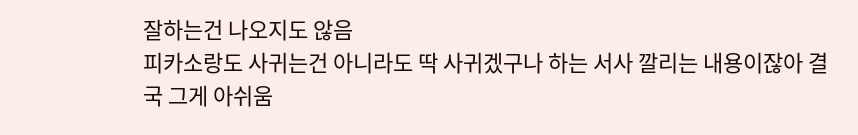잘하는건 나오지도 않음
피카소랑도 사귀는건 아니라도 딱 사귀겠구나 하는 서사 깔리는 내용이잖아 결국 그게 아쉬움